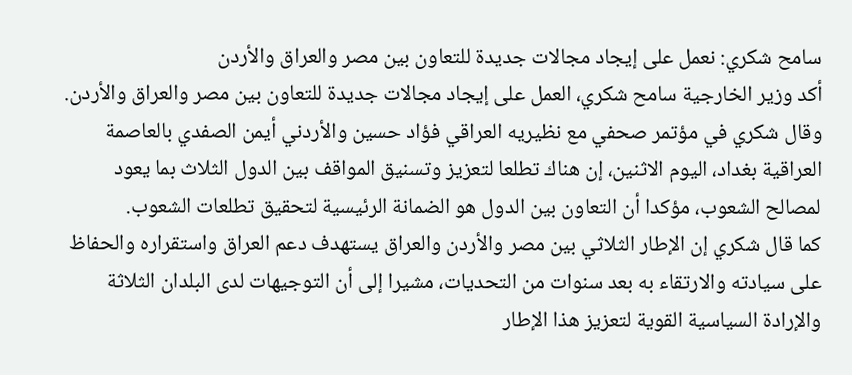سامح شكري: نعمل على إيجاد مجالات جديدة للتعاون بين مصر والعراق والأردن
أكد وزير الخارجية سامح شكري، العمل على إيجاد مجالات جديدة للتعاون بين مصر والعراق والأردن.
وقال شكري في مؤتمر صحفي مع نظيريه العراقي فؤاد حسين والأردني أيمن الصفدي بالعاصمة العراقية بغداد، اليوم الاثنين، إن هناك تطلعا لتعزيز وتسنيق المواقف بين الدول الثلاث بما يعود لمصالح الشعوب، مؤكدا أن التعاون بين الدول هو الضمانة الرئيسية لتحقيق تطلعات الشعوب.
كما قال شكري إن الإطار الثلاثي بين مصر والأردن والعراق يستهدف دعم العراق واستقراره والحفاظ على سيادته والارتقاء به بعد سنوات من التحديات، مشيرا إلى أن التوجيهات لدى البلدان الثلاثة والإرادة السياسية القوية لتعزيز هذا الإطار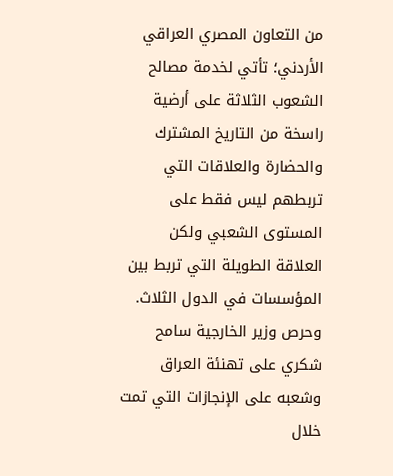من التعاون المصري العراقي الأردني؛ تأتي لخدمة مصالح الشعوب الثلاثة على أرضية راسخة من التاريخ المشترك والحضارة والعلاقات التي تربطهم ليس فقط على المستوى الشعبي ولكن العلاقة الطويلة التي تربط بين المؤسسات في الدول الثلاث.
وحرص وزير الخارجية سامح شكري على تهنئة العراق وشعبه على الإنجازات التي تمت خلال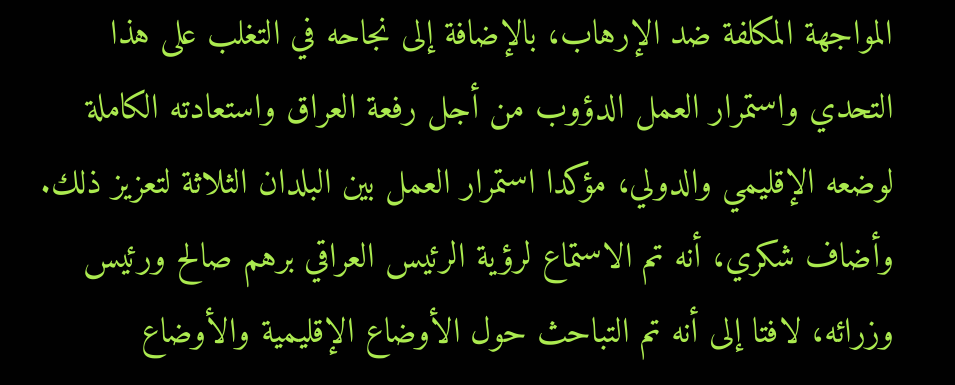المواجهة المكلفة ضد الإرهاب، بالإضافة إلى نجاحه في التغلب على هذا التحدي واستمرار العمل الدؤوب من أجل رفعة العراق واستعادته الكاملة لوضعه الإقليمي والدولي، مؤكدا استمرار العمل بين البلدان الثلاثة لتعزيز ذلك.
وأضاف شكري، أنه تم الاستماع لرؤية الرئيس العراقي برهم صالح ورئيس وزرائه، لافتا إلى أنه تم التباحث حول الأوضاع الإقليمية والأوضاع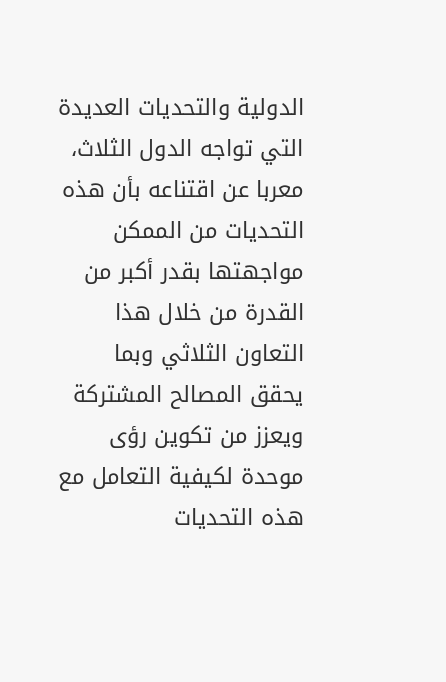الدولية والتحديات العديدة التي تواجه الدول الثلاث، معربا عن اقتناعه بأن هذه التحديات من الممكن مواجهتها بقدر أكبر من القدرة من خلال هذا التعاون الثلاثي وبما يحقق المصالح المشتركة ويعزز من تكوين رؤى موحدة لكيفية التعامل مع هذه التحديات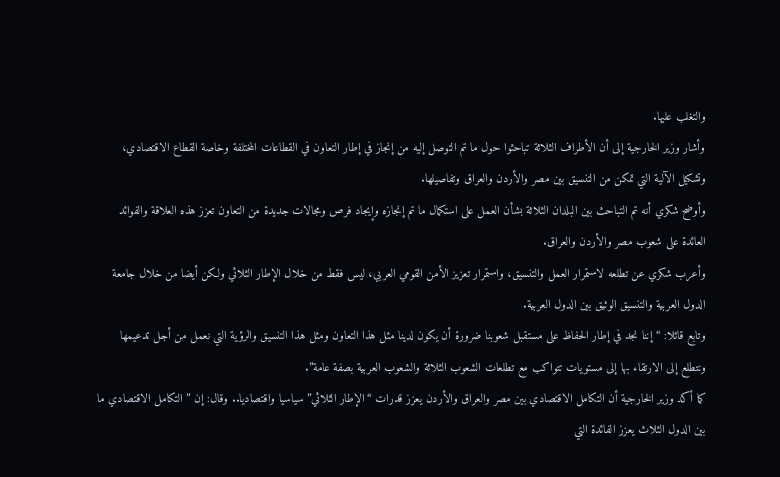والتغلب عليها.
وأشار وزير الخارجية إلى أن الأطراف الثلاثة تباحثوا حول ما تم التوصل إليه من إنجاز في إطار التعاون في القطاعات المختلفة وخاصة القطاع الاقتصادي، وتشكيل الآلية التي تمكن من التنسيق بين مصر والأردن والعراق وتفاصيلها.
وأوضح شكري أنه تم التباحث بين البلدان الثلاثة بشأن العمل على استكمال ما تم إنجازه وإيجاد فرص ومجالات جديدة من التعاون تعزز هذه العلاقة والفوائد العائدة على شعوب مصر والأردن والعراق.
وأعرب شكري عن تطلعه لاستمرار العمل والتنسيق، واستمرار تعزيز الأمن القومي العربي، ليس فقط من خلال الإطار الثلاثي ولكن أيضا من خلال جامعة الدول العربية والتنسيق الوثيق بين الدول العربية.
وتابع قائلا: “إننا نجد في إطار الحفاظ على مستقبل شعوبنا ضرورة أن يكون لدينا مثل هذا التعاون ومثل هذا التنسيق والرؤية التي نعمل من أجل تدعيمها ونتطلع إلى الارتقاء بها إلى مستويات تتواكب مع تطلعات الشعوب الثلاثة والشعوب العربية بصفة عامة”.
كما أكد وزير الخارجية أن التكامل الاقتصادي بين مصر والعراق والأردن يعزز قدرات “الإطار الثلاثي” سياسيا واقتصاديا.. وقال: إن ” التكامل الاقتصادي ما بين الدول الثلاث يعزز الفائدة التي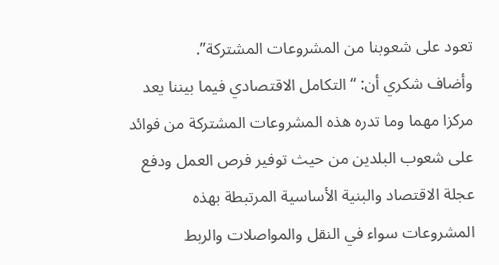تعود على شعوبنا من المشروعات المشتركة”.
وأضاف شكري أن: “التكامل الاقتصادي فيما بيننا يعد مركزا مهما وما تدره هذه المشروعات المشتركة من فوائد على شعوب البلدين من حيث توفير فرص العمل ودفع عجلة الاقتصاد والبنية الأساسية المرتبطة بهذه المشروعات سواء في النقل والمواصلات والربط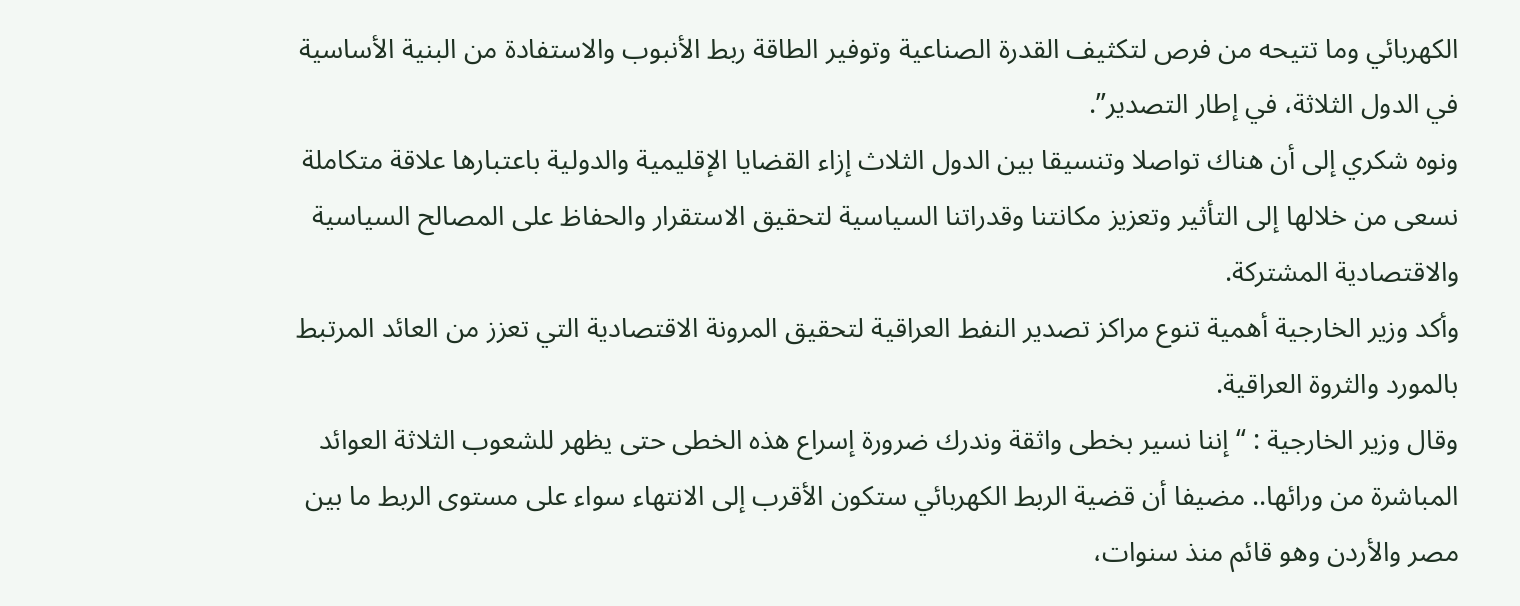الكهربائي وما تتيحه من فرص لتكثيف القدرة الصناعية وتوفير الطاقة ربط الأنبوب والاستفادة من البنية الأساسية في الدول الثلاثة، في إطار التصدير”.
ونوه شكري إلى أن هناك تواصلا وتنسيقا بين الدول الثلاث إزاء القضايا الإقليمية والدولية باعتبارها علاقة متكاملة نسعى من خلالها إلى التأثير وتعزيز مكانتنا وقدراتنا السياسية لتحقيق الاستقرار والحفاظ على المصالح السياسية والاقتصادية المشتركة.
وأكد وزير الخارجية أهمية تنوع مراكز تصدير النفط العراقية لتحقيق المرونة الاقتصادية التي تعزز من العائد المرتبط بالمورد والثروة العراقية.
وقال وزير الخارجية : “إننا نسير بخطى واثقة وندرك ضرورة إسراع هذه الخطى حتى يظهر للشعوب الثلاثة العوائد المباشرة من ورائها.. مضيفا أن قضية الربط الكهربائي ستكون الأقرب إلى الانتهاء سواء على مستوى الربط ما بين مصر والأردن وهو قائم منذ سنوات،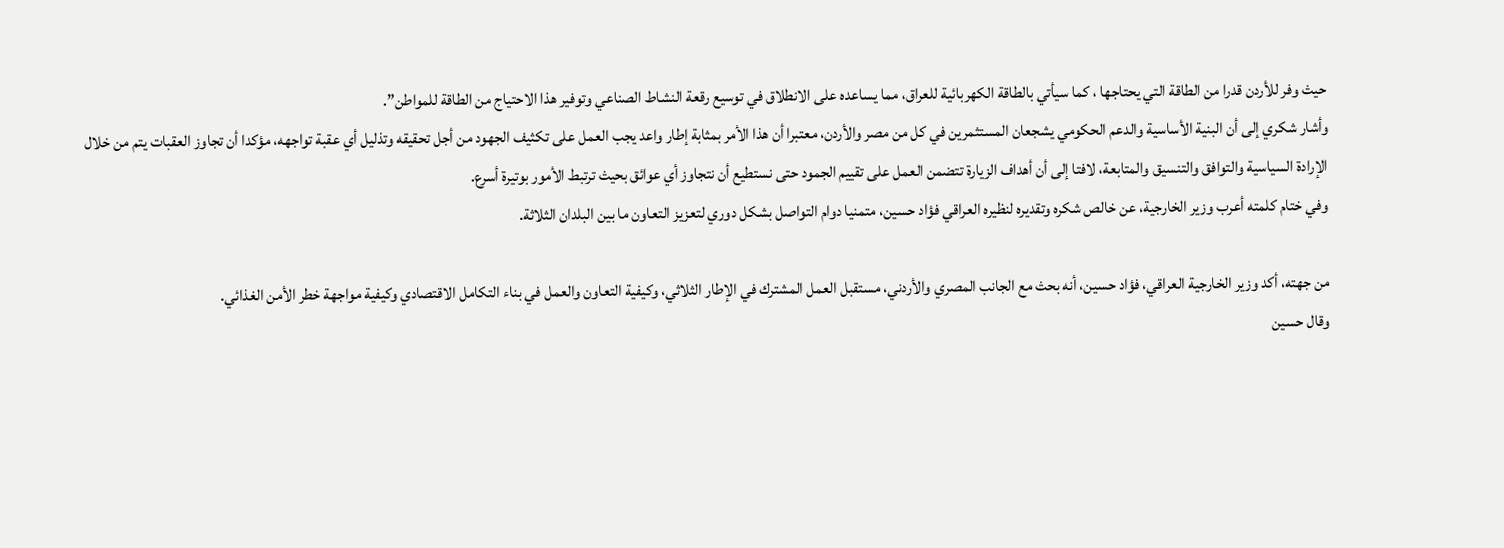حيث وفر للأردن قدرا من الطاقة التي يحتاجها ، كما سيأتي بالطاقة الكهربائية للعراق، مما يساعده على الانطلاق في توسيع رقعة النشاط الصناعي وتوفير هذا الاحتياج من الطاقة للمواطن”.
وأشار شكري إلى أن البنية الأساسية والدعم الحكومي يشجعان المستثمرين في كل من مصر والأردن، معتبرا أن هذا الأمر بمثابة إطار واعد يجب العمل على تكثيف الجهود من أجل تحقيقه وتذليل أي عقبة تواجهه، مؤكدا أن تجاوز العقبات يتم من خلال الإرادة السياسية والتوافق والتنسيق والمتابعة، لافتا إلى أن أهداف الزيارة تتضمن العمل على تقييم الجمود حتى نستطيع أن نتجاوز أي عوائق بحيث ترتبط الأمور بوتيرة أسرع.
وفي ختام كلمته أعرب وزير الخارجية، عن خالص شكره وتقديره لنظيره العراقي فؤاد حسين، متمنيا دوام التواصل بشكل دوري لتعزيز التعاون ما بين البلدان الثلاثة.

من جهته، أكد وزير الخارجية العراقي، فؤاد حسين، أنه بحث مع الجانب المصري والأردني، مستقبل العمل المشترك في الإطار الثلاثي، وكيفية التعاون والعمل في بناء التكامل الاقتصادي وكيفية مواجهة خطر الأمن الغذائي.
وقال حسين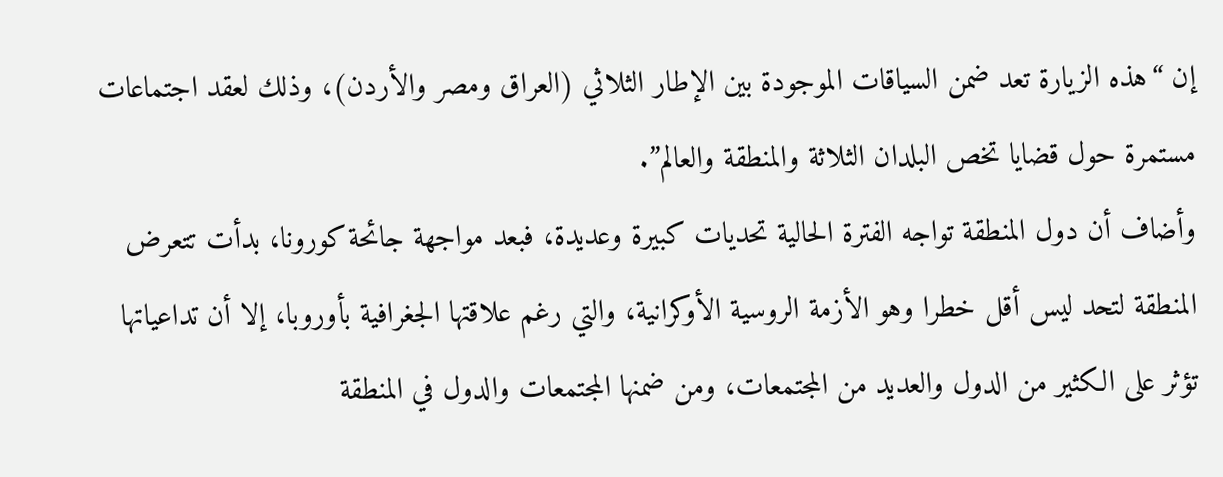إن “هذه الزيارة تعد ضمن السياقات الموجودة بين الإطار الثلاثي (العراق ومصر والأردن)، وذلك لعقد اجتماعات مستمرة حول قضايا تخص البلدان الثلاثة والمنطقة والعالم”.
وأضاف أن دول المنطقة تواجه الفترة الحالية تحديات كبيرة وعديدة، فبعد مواجهة جائحة كورونا، بدأت تتعرض المنطقة لتحد ليس أقل خطرا وهو الأزمة الروسية الأوكرانية، والتي رغم علاقتها الجغرافية بأوروبا، إلا أن تداعياتها تؤثر على الكثير من الدول والعديد من المجتمعات، ومن ضمنها المجتمعات والدول في المنطقة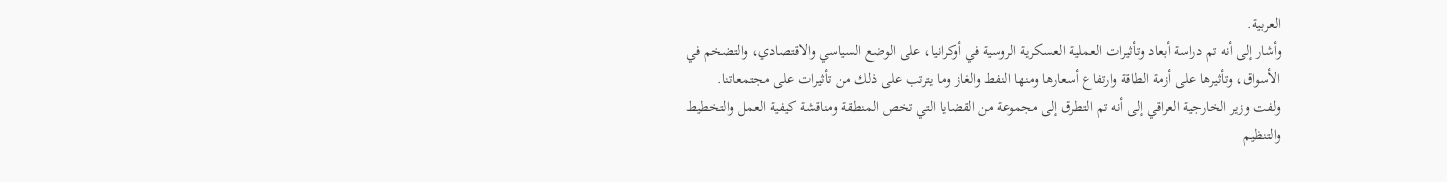العربية.
وأشار إلى أنه تم دراسة أبعاد وتأثيرات العملية العسكرية الروسية في أوكرانيا، على الوضع السياسي والاقتصادي، والتضخم في الأسواق، وتأثيرها على أزمة الطاقة وارتفاع أسعارها ومنها النفط والغاز وما يترتب على ذلك من تأثيرات على مجتمعاتنا.
ولفت وزير الخارجية العراقي إلى أنه تم التطرق إلى مجموعة من القضايا التي تخص المنطقة ومناقشة كيفية العمل والتخطيط والتنظيم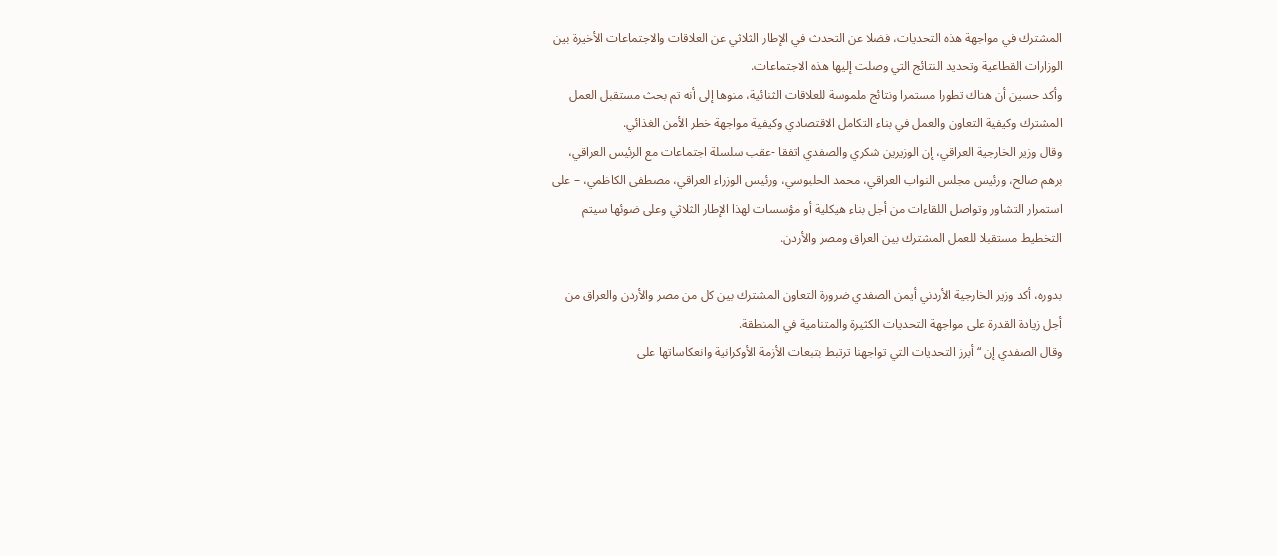المشترك في مواجهة هذه التحديات، فضلا عن التحدث في الإطار الثلاثي عن العلاقات والاجتماعات الأخيرة بين الوزارات القطاعية وتحديد النتائج التي وصلت إليها هذه الاجتماعات.
وأكد حسين أن هناك تطورا مستمرا ونتائج ملموسة للعلاقات الثنائية، منوها إلى أنه تم بحث مستقبل العمل المشترك وكيفية التعاون والعمل في بناء التكامل الاقتصادي وكيفية مواجهة خطر الأمن الغذائي.
وقال وزير الخارجية العراقي، إن الوزيرين شكري والصفدي اتفقا -عقب سلسلة اجتماعات مع الرئيس العراقي، برهم صالح، ورئيس مجلس النواب العراقي، محمد الحلبوسي، ورئيس الوزراء العراقي، مصطفى الكاظمي، – على استمرار التشاور وتواصل اللقاءات من أجل بناء هيكلية أو مؤسسات لهذا الإطار الثلاثي وعلى ضوئها سيتم التخطيط مستقبلا للعمل المشترك بين العراق ومصر والأردن.

بدوره، أكد وزير الخارجية الأردني أيمن الصفدي ضرورة التعاون المشترك بين كل من مصر والأردن والعراق من أجل زيادة القدرة على مواجهة التحديات الكثيرة والمتنامية في المنطقة.
وقال الصفدي إن “أبرز التحديات التي تواجهنا ترتبط بتبعات الأزمة الأوكرانية وانعكاساتها على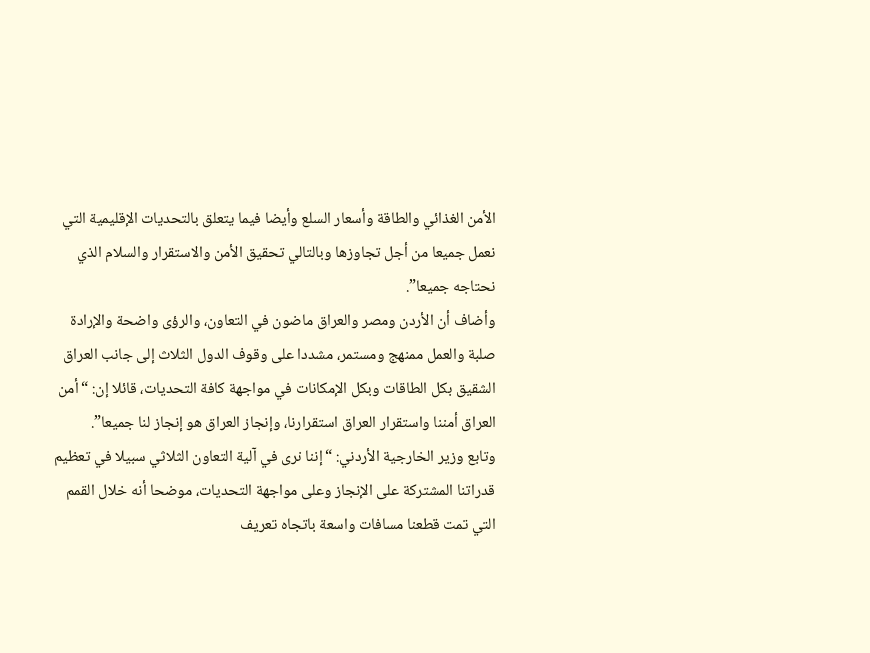الأمن الغذائي والطاقة وأسعار السلع وأيضا فيما يتعلق بالتحديات الإقليمية التي نعمل جميعا من أجل تجاوزها وبالتالي تحقيق الأمن والاستقرار والسلام الذي نحتاجه جميعا”.
وأضاف أن الأردن ومصر والعراق ماضون في التعاون، والرؤى واضحة والإرادة صلبة والعمل ممنهج ومستمر، مشددا على وقوف الدول الثلاث إلى جانب العراق الشقيق بكل الطاقات وبكل الإمكانات في مواجهة كافة التحديات، قائلا إن: “أمن العراق أمننا واستقرار العراق استقرارنا، وإنجاز العراق هو إنجاز لنا جميعا”.
وتابع وزير الخارجية الأردني: “إننا نرى في آلية التعاون الثلاثي سبيلا في تعظيم قدراتنا المشتركة على الإنجاز وعلى مواجهة التحديات، موضحا أنه خلال القمم التي تمت قطعنا مسافات واسعة باتجاه تعريف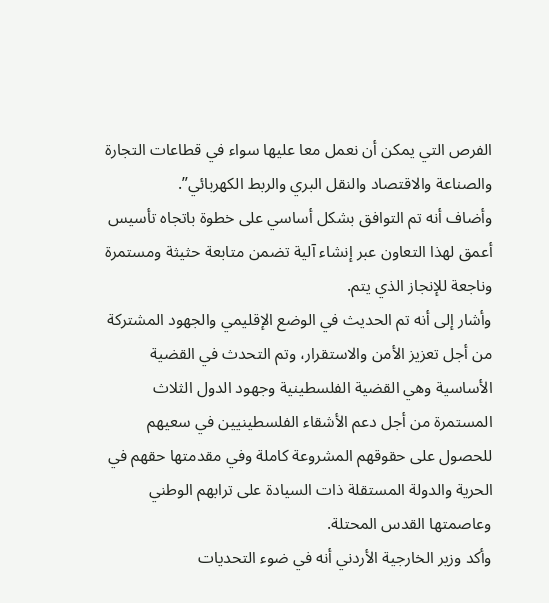الفرص التي يمكن أن نعمل معا عليها سواء في قطاعات التجارة والصناعة والاقتصاد والنقل البري والربط الكهربائي”.
وأضاف أنه تم التوافق بشكل أساسي على خطوة باتجاه تأسيس أعمق لهذا التعاون عبر إنشاء آلية تضمن متابعة حثيثة ومستمرة وناجعة للإنجاز الذي يتم.
وأشار إلى أنه تم الحديث في الوضع الإقليمي والجهود المشتركة من أجل تعزيز الأمن والاستقرار، وتم التحدث في القضية الأساسية وهي القضية الفلسطينية وجهود الدول الثلاث المستمرة من أجل دعم الأشقاء الفلسطينيين في سعيهم للحصول على حقوقهم المشروعة كاملة وفي مقدمتها حقهم في الحرية والدولة المستقلة ذات السيادة على ترابهم الوطني وعاصمتها القدس المحتلة.
وأكد وزير الخارجية الأردني أنه في ضوء التحديات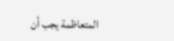المتعاظمة يجب أن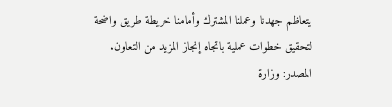يتعاظم جهدنا وعملنا المشترك وأمامنا خريطة طريق واضحة لتحقيق خطوات عملية باتجاه إنجاز المزيد من التعاون.
المصدر: وزارة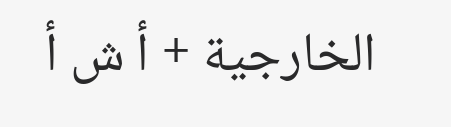الخارجية + أ ش أ